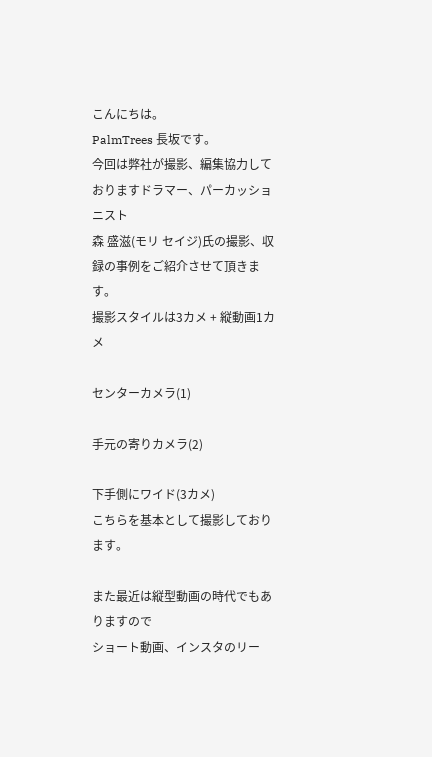こんにちは。
PalmTrees 長坂です。
今回は弊社が撮影、編集協力しておりますドラマー、パーカッショニスト
森 盛滋(モリ セイジ)氏の撮影、収録の事例をご紹介させて頂きます。
撮影スタイルは3カメ + 縦動画1カメ

センターカメラ(1)

手元の寄りカメラ(2)

下手側にワイド(3カメ)
こちらを基本として撮影しております。

また最近は縦型動画の時代でもありますので
ショート動画、インスタのリー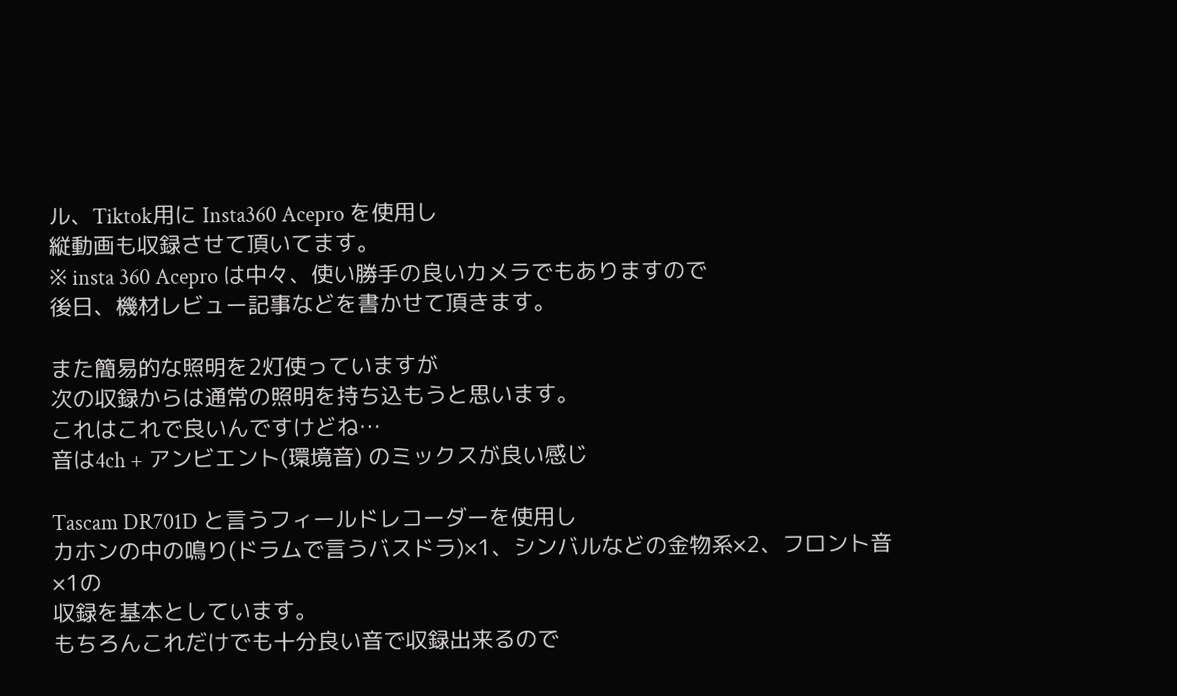ル、Tiktok用に Insta360 Acepro を使用し
縦動画も収録させて頂いてます。
※ insta 360 Acepro は中々、使い勝手の良いカメラでもありますので
後日、機材レビュー記事などを書かせて頂きます。

また簡易的な照明を2灯使っていますが
次の収録からは通常の照明を持ち込もうと思います。
これはこれで良いんですけどね…
音は4ch + アンビエント(環境音) のミックスが良い感じ

Tascam DR701D と言うフィールドレコーダーを使用し
カホンの中の鳴り(ドラムで言うバスドラ)×1、シンバルなどの金物系×2、フロント音×1の
収録を基本としています。
もちろんこれだけでも十分良い音で収録出来るので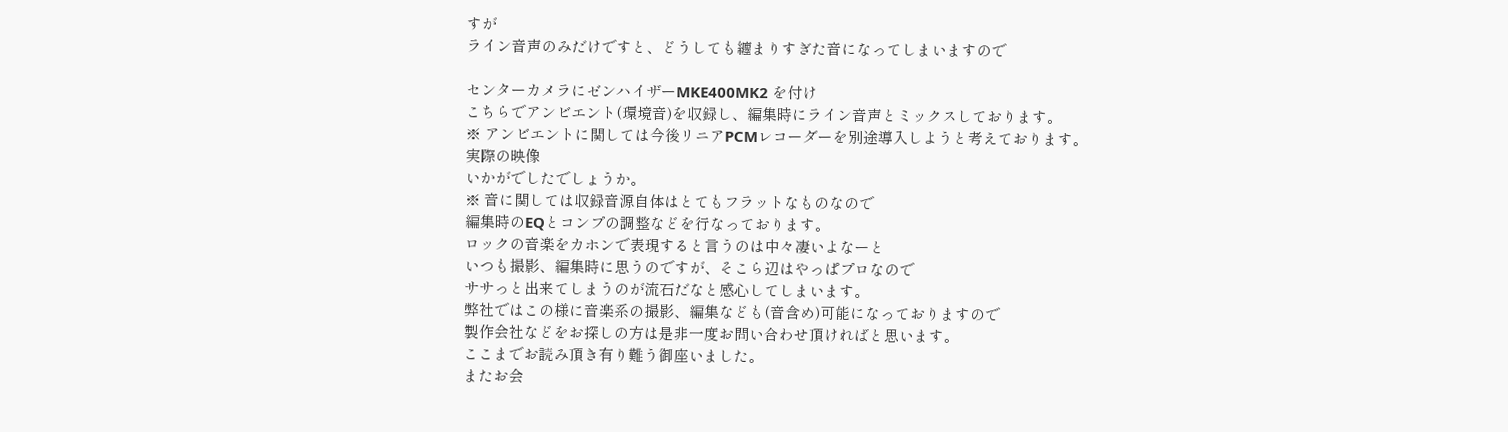すが
ライン音声のみだけですと、どうしても纏まりすぎた音になってしまいますので

センターカメラにゼンハイザーMKE400MK2 を付け
こちらでアンビエント(環境音)を収録し、編集時にライン音声とミックスしております。
※ アンビエントに関しては今後リニアPCMレコーダーを別途導入しようと考えております。
実際の映像
いかがでしたでしょうか。
※ 音に関しては収録音源自体はとてもフラットなものなので
編集時のEQとコンプの調整などを行なっております。
ロックの音楽をカホンで表現すると言うのは中々凄いよなーと
いつも撮影、編集時に思うのですが、そこら辺はやっぱプロなので
ササっと出来てしまうのが流石だなと感心してしまいます。
弊社ではこの様に音楽系の撮影、編集なども(音含め)可能になっておりますので
製作会社などをお探しの方は是非一度お問い合わせ頂ければと思います。
ここまでお読み頂き有り難う御座いました。
またお会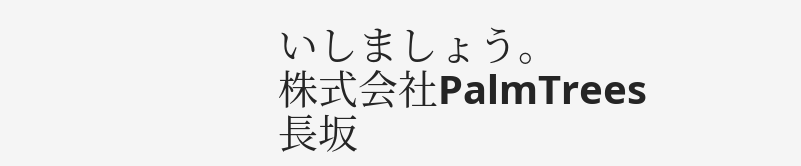いしましょう。
株式会社PalmTrees 長坂